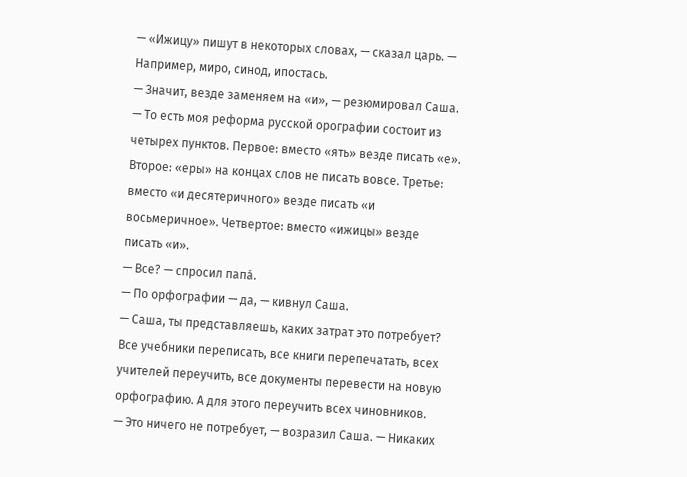— «Ижицу» пишут в некоторых словах, — сказал царь. — Например, миро, синод, ипостась.
— Значит, везде заменяем на «и», — резюмировал Саша. — То есть моя реформа русской орографии состоит из четырех пунктов. Первое: вместо «ять» везде писать «е». Второе: «еры» на концах слов не писать вовсе. Третье: вместо «и десятеричного» везде писать «и восьмеричное». Четвертое: вместо «ижицы» везде писать «и».
— Все? — спросил папа́.
— По орфографии — да, — кивнул Саша.
— Саша, ты представляешь, каких затрат это потребует? Все учебники переписать, все книги перепечатать, всех учителей переучить, все документы перевести на новую орфографию. А для этого переучить всех чиновников.
— Это ничего не потребует, — возразил Саша. — Никаких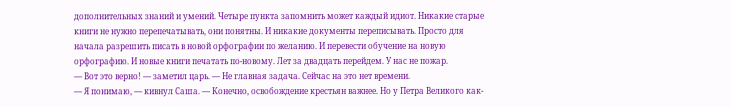дополнительных знаний и умений. Четыре пункта запомнить может каждый идиот. Никакие старые книги не нужно перепечатывать, они понятны. И никакие документы переписывать. Просто для начала разрешить писать в новой орфографии по желанию. И перевести обучение на новую орфографию. И новые книги печатать по-новому. Лет за двадцать перейдем. У нас не пожар.
— Вот это верно! — заметил царь. — Не главная задача. Сейчас на это нет времени.
— Я понимаю, — кивнул Саша. — Конечно, освобождение крестьян важнее. Но у Петра Великого как-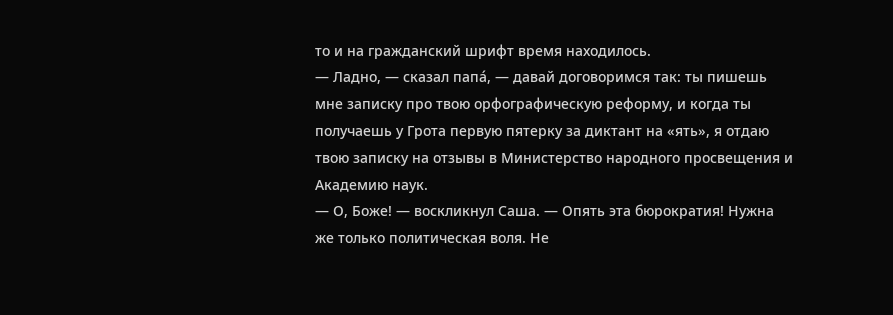то и на гражданский шрифт время находилось.
— Ладно, — сказал папа́, — давай договоримся так: ты пишешь мне записку про твою орфографическую реформу, и когда ты получаешь у Грота первую пятерку за диктант на «ять», я отдаю твою записку на отзывы в Министерство народного просвещения и Академию наук.
— О, Боже! — воскликнул Саша. — Опять эта бюрократия! Нужна же только политическая воля. Не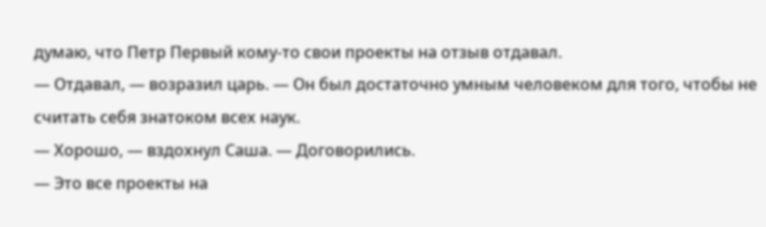думаю, что Петр Первый кому-то свои проекты на отзыв отдавал.
— Отдавал, — возразил царь. — Он был достаточно умным человеком для того, чтобы не считать себя знатоком всех наук.
— Хорошо, — вздохнул Саша. — Договорились.
— Это все проекты на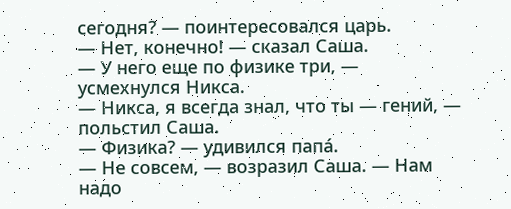сегодня? — поинтересовался царь.
— Нет, конечно! — сказал Саша.
— У него еще по физике три, — усмехнулся Никса.
— Никса, я всегда знал, что ты — гений, — польстил Саша.
— Физика? — удивился папа́.
— Не совсем, — возразил Саша. — Нам надо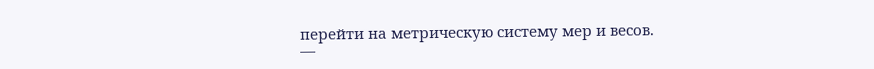перейти на метрическую систему мер и весов.
—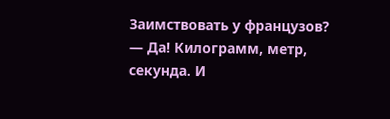Заимствовать у французов?
— Да! Килограмм, метр, секунда. И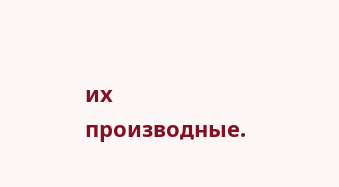их производные.